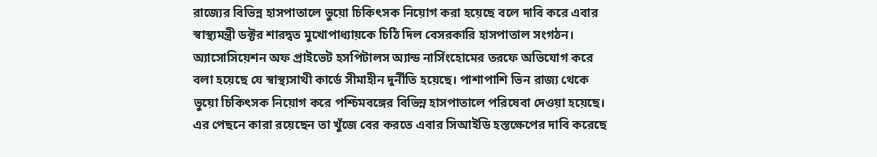রাজ্যের বিভিন্ন হাসপাতালে ভুয়ো চিকিৎসক নিয়োগ করা হয়েছে বলে দাবি করে এবার স্বাস্থ্যমন্ত্রী ডক্টর শারদ্বত মুখোপাধ্যায়কে চিঠি দিল বেসরকারি হাসপাতাল সংগঠন। অ্যাসোসিয়েশন অফ প্রাইভেট হসপিটালস অ্যান্ড নার্সিংহোমের তরফে অভিযোগ করে বলা হয়েছে যে স্বাস্থ্যসাথী কার্ডে সীমাহীন দুর্নীতি হয়েছে। পাশাপাশি ভিন রাজ্য থেকে ভুয়ো চিকিৎসক নিয়োগ করে পশ্চিমবঙ্গের বিভিন্ন হাসপাতালে পরিষেবা দেওয়া হয়েছে। এর পেছনে কারা রয়েছেন তা খুঁজে বের করতে এবার সিআইডি হস্তক্ষেপের দাবি করেছে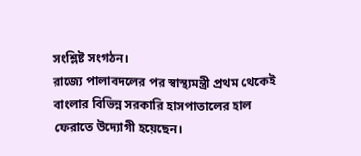সংশ্লিষ্ট সংগঠন।
রাজ্যে পালাবদলের পর স্বাস্থ্যমন্ত্রী প্রথম থেকেই বাংলার বিভিন্ন সরকারি হাসপাতালের হাল ফেরাতে উদ্যোগী হয়েছেন।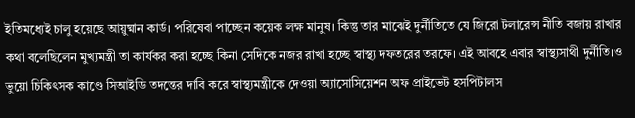ইতিমধ্যেই চালু হয়েছে আয়ুষ্মান কার্ড। পরিষেবা পাচ্ছেন কয়েক লক্ষ মানুষ। কিন্তু তার মাঝেই দুর্নীতিতে যে জিরো টলারেন্স নীতি বজায় রাখার কথা বলেছিলেন মুখ্যমন্ত্রী তা কার্যকর করা হচ্ছে কিনা সেদিকে নজর রাখা হচ্ছে স্বাস্থ্য দফতরের তরফে। এই আবহে এবার স্বাস্থ্যসাথী দুর্নীতি।ও ভুয়ো চিকিৎসক কাণ্ডে সিআইডি তদন্তের দাবি করে স্বাস্থ্যমন্ত্রীকে দেওয়া অ্যাসোসিয়েশন অফ প্রাইভেট হসপিটালস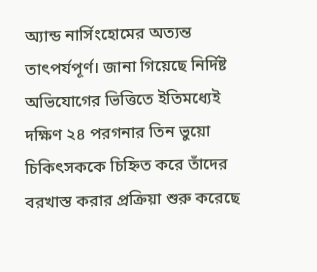অ্যান্ড নার্সিংহোমের অত্যন্ত তাৎপর্যপূর্ণ। জানা গিয়েছে নির্দিষ্ট অভিযোগের ভিত্তিতে ইতিমধ্যেই দক্ষিণ ২৪ পরগনার তিন ভুয়ো চিকিৎসককে চিহ্নিত করে তাঁদের বরখাস্ত করার প্রক্রিয়া শুরু করেছে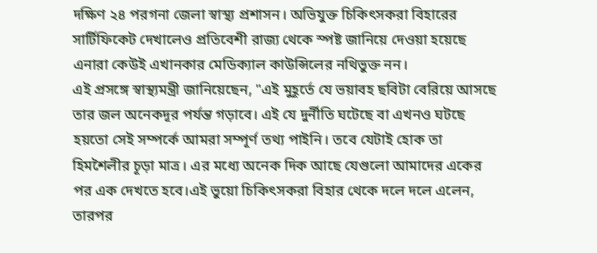দক্ষিণ ২৪ পরগনা জেলা স্বাস্থ্য প্রশাসন। অভিযুক্ত চিকিৎসকরা বিহারের সার্টিফিকেট দেখালেও প্রতিবেশী রাজ্য থেকে স্পষ্ট জানিয়ে দেওয়া হয়েছে এনারা কেউই এখানকার মেডিক্যাল কাউন্সিলের নথিভুক্ত নন।
এই প্রসঙ্গে স্বাস্থ্যমন্ত্রী জানিয়েছেন, "এই মুহূর্তে যে ভয়াবহ ছবিটা বেরিয়ে আসছে তার জল অনেকদূর পর্যন্ত গড়াবে। এই যে দুর্নীতি ঘটেছে বা এখনও ঘটছে হয়তো সেই সম্পর্কে আমরা সম্পূর্ণ তথ্য পাইনি। তবে যেটাই হোক তা হিমশৈলীর চূড়া মাত্র। এর মধ্যে অনেক দিক আছে যেগুলো আমাদের একের পর এক দেখতে হবে।এই ভুয়ো চিকিৎসকরা বিহার থেকে দলে দলে এলেন, তারপর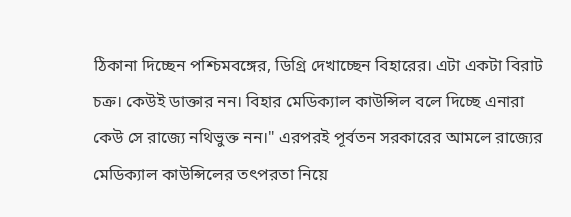ঠিকানা দিচ্ছেন পশ্চিমবঙ্গের, ডিগ্রি দেখাচ্ছেন বিহারের। এটা একটা বিরাট চক্র। কেউই ডাক্তার নন। বিহার মেডিক্যাল কাউন্সিল বলে দিচ্ছে এনারা কেউ সে রাজ্যে নথিভুক্ত নন।" এরপরই পূর্বতন সরকারের আমলে রাজ্যের মেডিক্যাল কাউন্সিলের তৎপরতা নিয়ে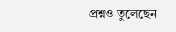প্রশ্নও তুলেছেন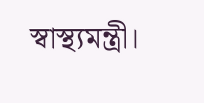স্বাস্থ্যমন্ত্রী।